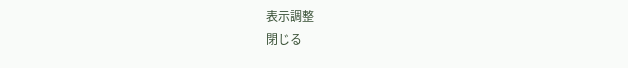表示調整
閉じる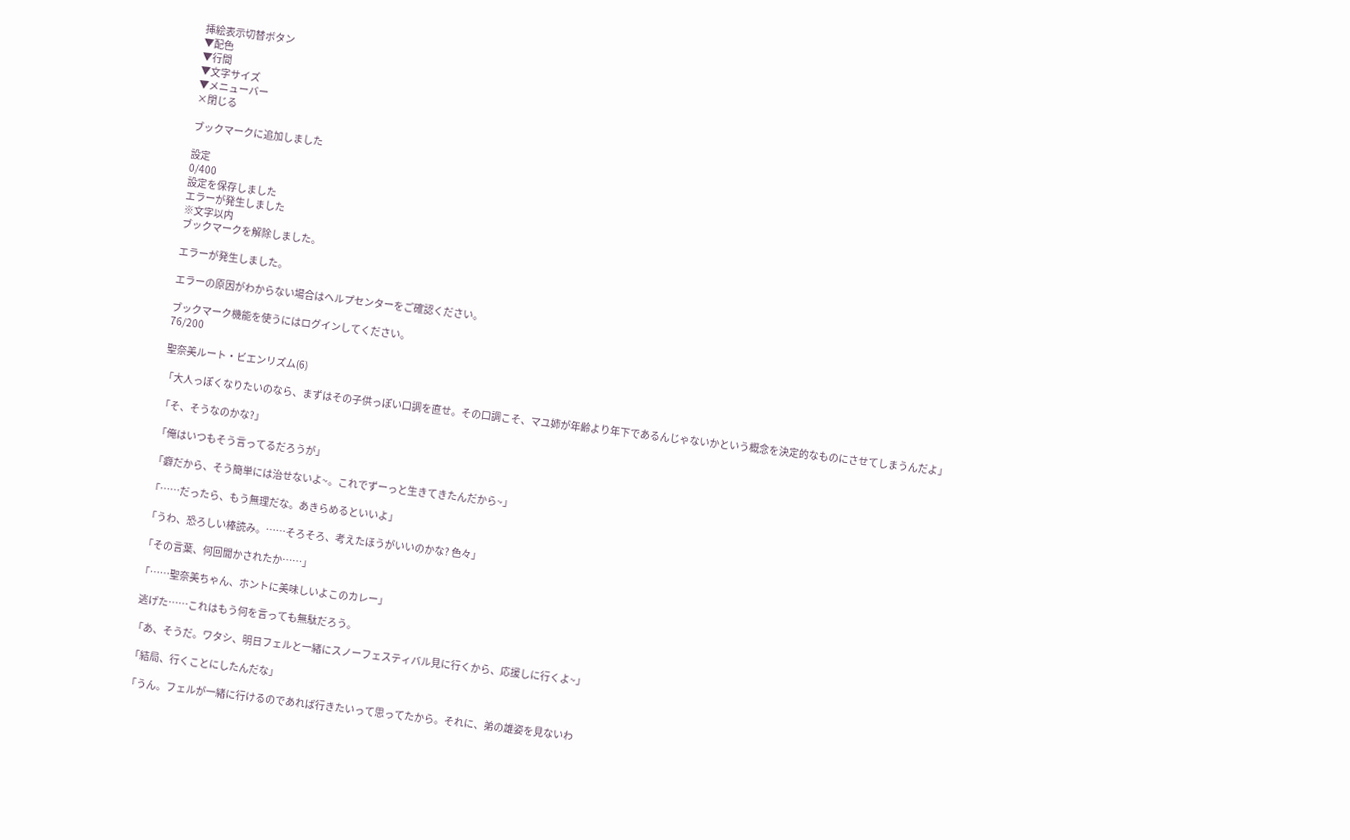挿絵表示切替ボタン
▼配色
▼行間
▼文字サイズ
▼メニューバー
×閉じる

ブックマークに追加しました

設定
0/400
設定を保存しました
エラーが発生しました
※文字以内
ブックマークを解除しました。

エラーが発生しました。

エラーの原因がわからない場合はヘルプセンターをご確認ください。

ブックマーク機能を使うにはログインしてください。
76/200

聖奈美ルート・ビエンリズム(6)

「大人っぽくなりたいのなら、まずはその子供っぽい口調を直せ。その口調こそ、マユ姉が年齢より年下であるんじゃないかという概念を決定的なものにさせてしまうんだよ」

「そ、そうなのかな?」

「俺はいつもそう言ってるだろうが」

「癖だから、そう簡単には治せないよ~。これでずーっと生きてきたんだから~」

「……だったら、もう無理だな。あきらめるといいよ」

「うわ、恐ろしい棒読み。……そろそろ、考えたほうがいいのかな? 色々」

「その言葉、何回聞かされたか……」

「……聖奈美ちゃん、ホントに美味しいよこのカレー」

 逃げた……これはもう何を言っても無駄だろう。

「あ、そうだ。ワタシ、明日フェルと一緒にスノーフェスティバル見に行くから、応援しに行くよ~」

「結局、行くことにしたんだな」

「うん。フェルが一緒に行けるのであれば行きたいって思ってたから。それに、弟の雄姿を見ないわ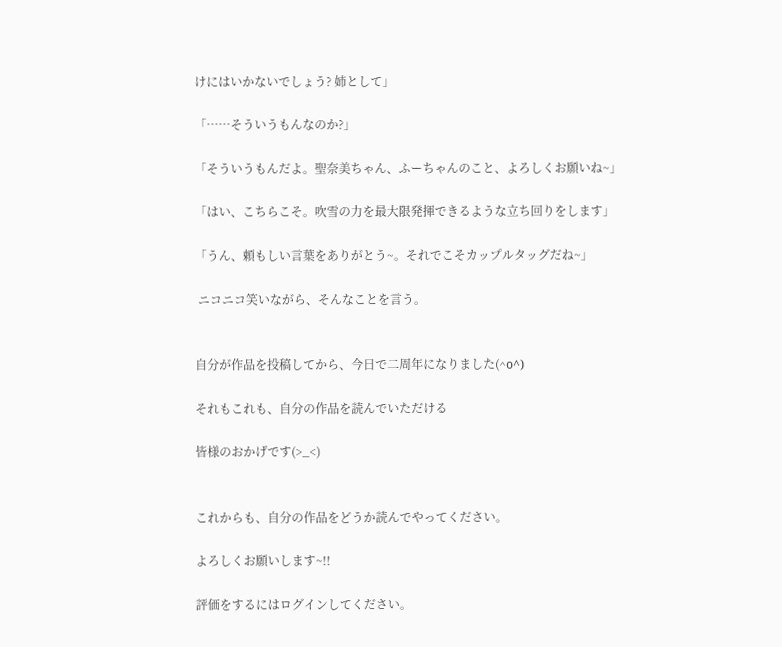けにはいかないでしょう? 姉として」

「……そういうもんなのか?」

「そういうもんだよ。聖奈美ちゃん、ふーちゃんのこと、よろしくお願いね~」

「はい、こちらこそ。吹雪の力を最大限発揮できるような立ち回りをします」

「うん、頼もしい言葉をありがとう~。それでこそカップルタッグだね~」

 ニコニコ笑いながら、そんなことを言う。


自分が作品を投稿してから、今日で二周年になりました(^o^)

それもこれも、自分の作品を読んでいただける

皆様のおかげです(>_<)


これからも、自分の作品をどうか読んでやってください。

よろしくお願いします~!!

評価をするにはログインしてください。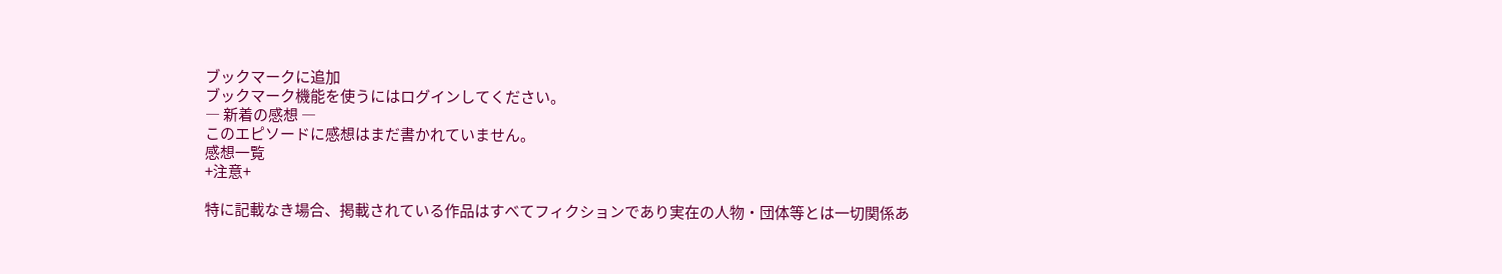ブックマークに追加
ブックマーク機能を使うにはログインしてください。
― 新着の感想 ―
このエピソードに感想はまだ書かれていません。
感想一覧
+注意+

特に記載なき場合、掲載されている作品はすべてフィクションであり実在の人物・団体等とは一切関係あ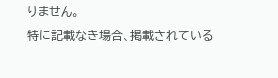りません。
特に記載なき場合、掲載されている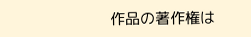作品の著作権は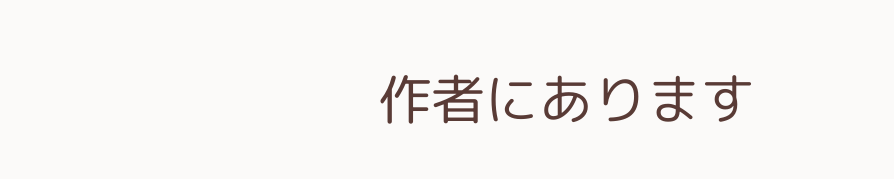作者にあります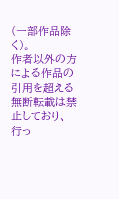(一部作品除く)。
作者以外の方による作品の引用を超える無断転載は禁止しており、行っ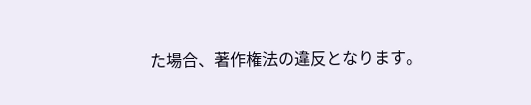た場合、著作権法の違反となります。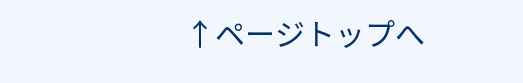↑ページトップへ